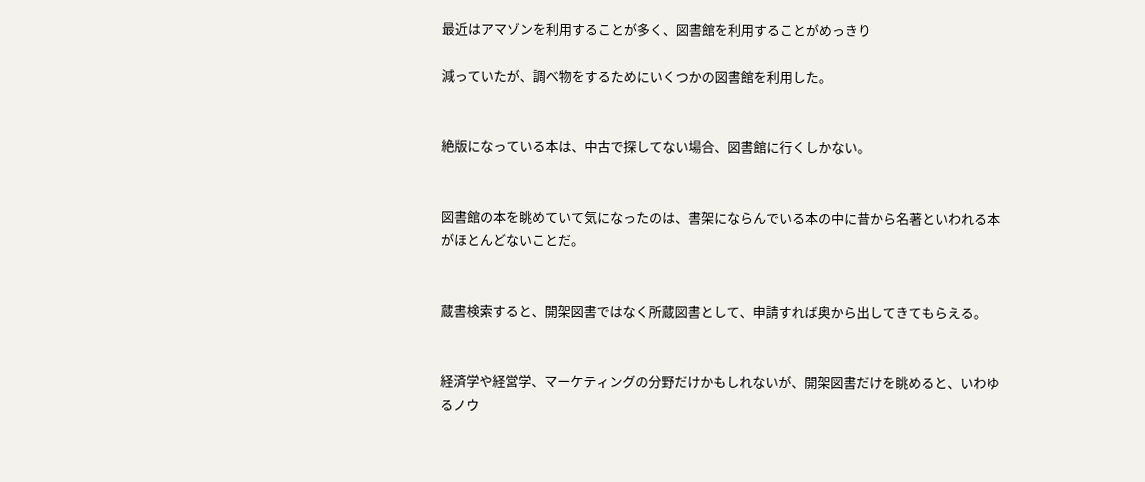最近はアマゾンを利用することが多く、図書館を利用することがめっきり

減っていたが、調べ物をするためにいくつかの図書館を利用した。


絶版になっている本は、中古で探してない場合、図書館に行くしかない。


図書館の本を眺めていて気になったのは、書架にならんでいる本の中に昔から名著といわれる本がほとんどないことだ。


蔵書検索すると、開架図書ではなく所蔵図書として、申請すれば奥から出してきてもらえる。


経済学や経営学、マーケティングの分野だけかもしれないが、開架図書だけを眺めると、いわゆるノウ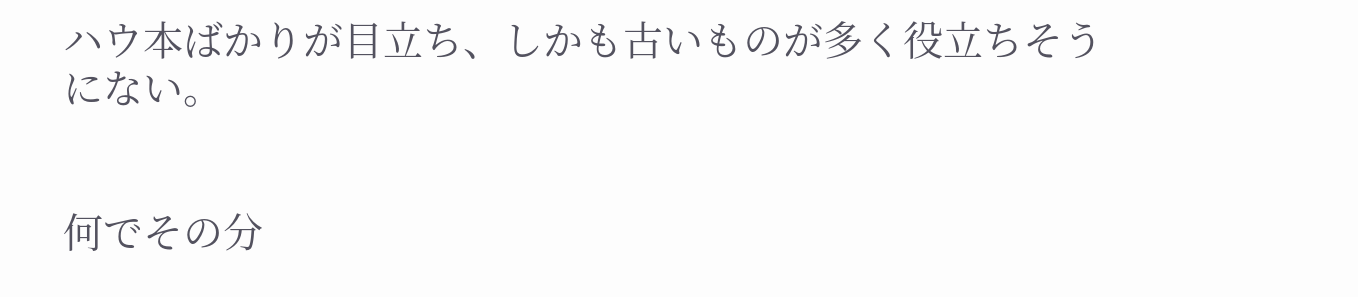ハウ本ばかりが目立ち、しかも古いものが多く役立ちそうにない。


何でその分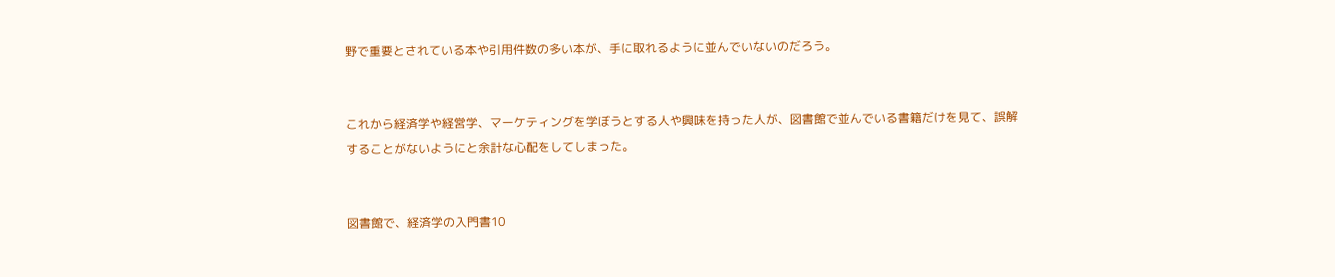野で重要とされている本や引用件数の多い本が、手に取れるように並んでいないのだろう。


これから経済学や経営学、マーケティングを学ぼうとする人や興味を持った人が、図書館で並んでいる書籍だけを見て、誤解することがないようにと余計な心配をしてしまった。


図書館で、経済学の入門書10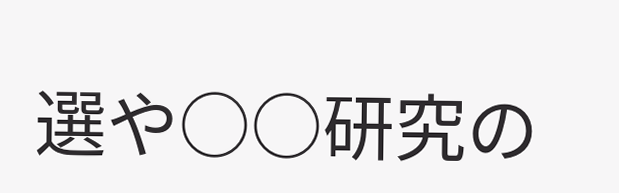選や○○研究の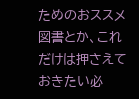ためのおススメ図書とか、これだけは押さえておきたい必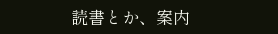読書とか、案内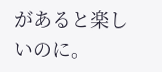があると楽しいのに。